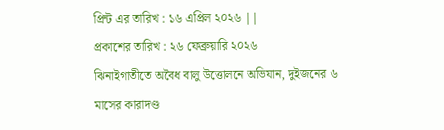প্রিন্ট এর তারিখ : ১৬ এপ্রিল ২০২৬ ||
প্রকাশের তারিখ : ২৬ ফেব্রুয়ারি ২০২৬
ঝিনাইগাতীতে অবৈধ বালু উত্তোলনে অভিযান, দুইজনের ৬ মাসের কারাদণ্ড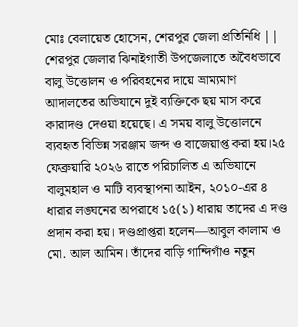মোঃ বেলায়েত হোসেন, শেরপুর জেলা প্রতিনিধি ||
শেরপুর জেলার ঝিনাইগাতী উপজেলাতে অবৈধভাবে বালু উত্তোলন ও পরিবহনের দায়ে ভ্রাম্যমাণ আদালতের অভিযানে দুই ব্যক্তিকে ছয় মাস করে কারাদণ্ড দেওয়া হয়েছে। এ সময় বালু উত্তোলনে ব্যবহৃত বিভিন্ন সরঞ্জাম জব্দ ও বাজেয়াপ্ত করা হয়।২৫ ফেব্রুয়ারি ২০২৬ রাতে পরিচালিত এ অভিযানে বালুমহাল ও মাটি ব্যবস্থাপনা আইন, ২০১০-এর ৪ ধারার লঙ্ঘনের অপরাধে ১৫(১) ধারায় তাদের এ দণ্ড প্রদান করা হয়। দণ্ডপ্রাপ্তরা হলেন—আবুল কালাম ও মো. আল আমিন। তাঁদের বাড়ি গান্দিগাঁও নতুন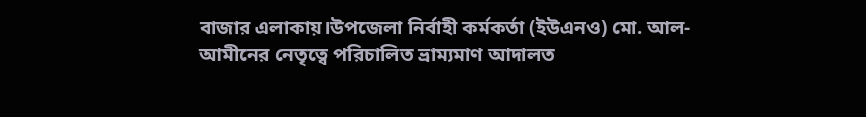বাজার এলাকায়।উপজেলা নির্বাহী কর্মকর্তা (ইউএনও) মো. আল-আমীনের নেতৃত্বে পরিচালিত ভ্রাম্যমাণ আদালত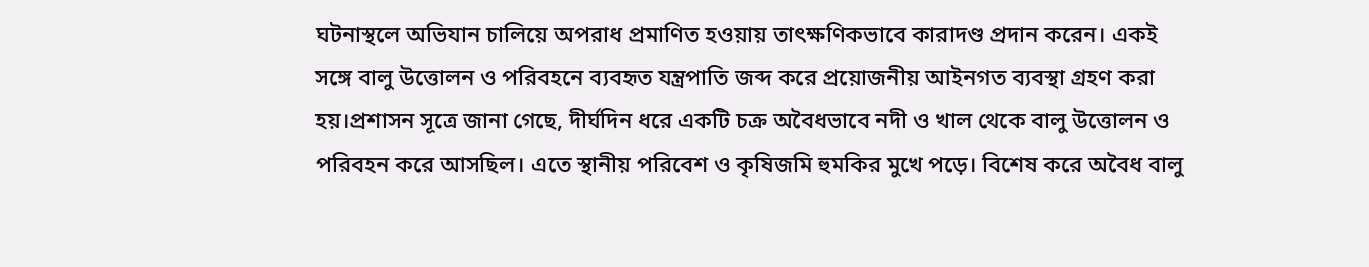ঘটনাস্থলে অভিযান চালিয়ে অপরাধ প্রমাণিত হওয়ায় তাৎক্ষণিকভাবে কারাদণ্ড প্রদান করেন। একই সঙ্গে বালু উত্তোলন ও পরিবহনে ব্যবহৃত যন্ত্রপাতি জব্দ করে প্রয়োজনীয় আইনগত ব্যবস্থা গ্রহণ করা হয়।প্রশাসন সূত্রে জানা গেছে, দীর্ঘদিন ধরে একটি চক্র অবৈধভাবে নদী ও খাল থেকে বালু উত্তোলন ও পরিবহন করে আসছিল। এতে স্থানীয় পরিবেশ ও কৃষিজমি হুমকির মুখে পড়ে। বিশেষ করে অবৈধ বালু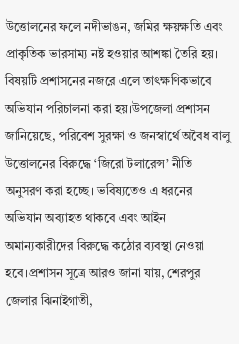উত্তোলনের ফলে নদীভাঙন, জমির ক্ষয়ক্ষতি এবং প্রাকৃতিক ভারসাম্য নষ্ট হওয়ার আশঙ্কা তৈরি হয়। বিষয়টি প্রশাসনের নজরে এলে তাৎক্ষণিকভাবে অভিযান পরিচালনা করা হয়।উপজেলা প্রশাসন জানিয়েছে, পরিবেশ সুরক্ষা ও জনস্বার্থে অবৈধ বালু উত্তোলনের বিরুদ্ধে ‘জিরো টলারেন্স’ নীতি অনুসরণ করা হচ্ছে। ভবিষ্যতেও এ ধরনের অভিযান অব্যাহত থাকবে এবং আইন অমান্যকারীদের বিরুদ্ধে কঠোর ব্যবস্থা নেওয়া হবে।প্রশাসন সূত্রে আরও জানা যায়, শেরপুর জেলার ঝিনাইগাতী,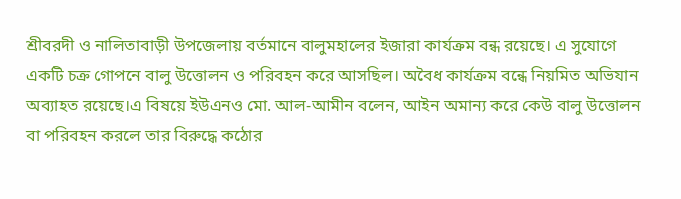শ্রীবরদী ও নালিতাবাড়ী উপজেলায় বর্তমানে বালুমহালের ইজারা কার্যক্রম বন্ধ রয়েছে। এ সুযোগে একটি চক্র গোপনে বালু উত্তোলন ও পরিবহন করে আসছিল। অবৈধ কার্যক্রম বন্ধে নিয়মিত অভিযান অব্যাহত রয়েছে।এ বিষয়ে ইউএনও মো. আল-আমীন বলেন, আইন অমান্য করে কেউ বালু উত্তোলন বা পরিবহন করলে তার বিরুদ্ধে কঠোর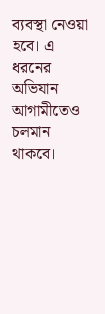ব্যবস্থা নেওয়া হবে। এ ধরনের অভিযান আগামীতেও চলমান থাকবে।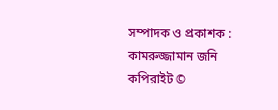সম্পাদক ও প্রকাশক : কামরুজ্জামান জনি
কপিরাইট ©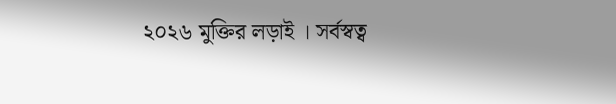২০২৬ মুক্তির লড়াই । সর্বস্বত্ব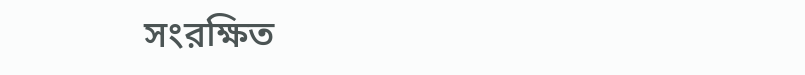সংরক্ষিত